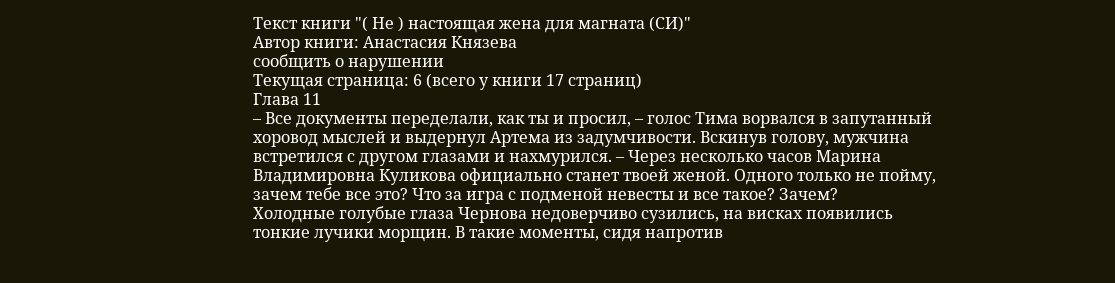Текст книги "( Не ) настоящая жена для магната (СИ)"
Автор книги: Анастасия Князева
сообщить о нарушении
Текущая страница: 6 (всего у книги 17 страниц)
Глава 11
– Все документы переделали, как ты и просил, – голос Тима ворвался в запутанный хоровод мыслей и выдернул Артема из задумчивости. Вскинув голову, мужчина встретился с другом глазами и нахмурился. – Через несколько часов Марина Владимировна Куликова официально станет твоей женой. Одного только не пойму, зачем тебе все это? Что за игра с подменой невесты и все такое? Зачем?
Холодные голубые глаза Чернова недоверчиво сузились, на висках появились тонкие лучики морщин. В такие моменты, сидя напротив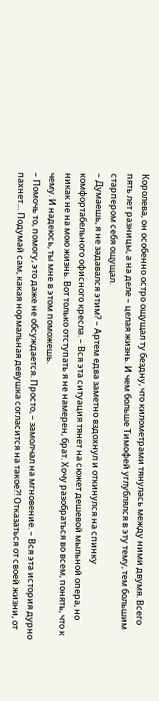Королева, он особенно остро ощущал ту бездну, что километрами тянулась между ними двумя. Всего пять лет разницы, а на деле – целая жизнь. И чем больше Тимофей углублялся в эту тему, тем большим старпером себя ощущал.
– Думаешь, я не задавался этим? – Артем едва заметно вздохнул и откинулся на спинку комфортабельного офисного кресла. – Вся эта ситуация тянет на сюжет дешевой мыльной опера, но никак не на мою жизнь. Вот только отступать я не намерен, брат. Хочу разобраться во всем, понять, что к чему. И надеюсь, ты мне в этом поможешь.
– Помочь то, помогу, это даже не обсуждается. Просто, – замолчал на мгновение. – Вся эта история дурно пахнет… Подумай сам, какая нормальная девушка согласится на такое?! Отказаться от своей жизни, от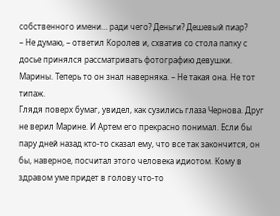собственного имени… ради чего? Деньги? Дешевый пиар?
– Не думаю, – ответил Королев и, схватив со стола папку с досье принялся рассматривать фотографию девушки. Марины. Теперь то он знал наверняка. – Не такая она. Не тот типаж.
Глядя поверх бумаг, увидел, как сузились глаза Чернова. Друг не верил Марине. И Артем его прекрасно понимал. Если бы пару дней назад кто-то сказал ему, что все так закончится, он бы, наверное, посчитал этого человека идиотом. Кому в здравом уме придет в голову что-то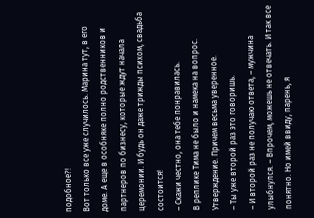подобное?!
Вот только все уже случилось. Марина тут, в его доме. А еще в особняке полно родственников и партнеров по бизнесу, которые ждут начала церемонии. И будь он даже трижды психом, свадьба состоится!
– Скажи честно, она тебе понравилась.
В реплике Тима не было и намека на вопрос. Утверждение. Причем весьма уверенное.
– Ты уже второй раз это говоришь.
– И второй раз не получаю ответа, – мужчина улыбнулся. – Впрочем, можешь не отвечать. И так все понятно. Но имей ввиду, парень, я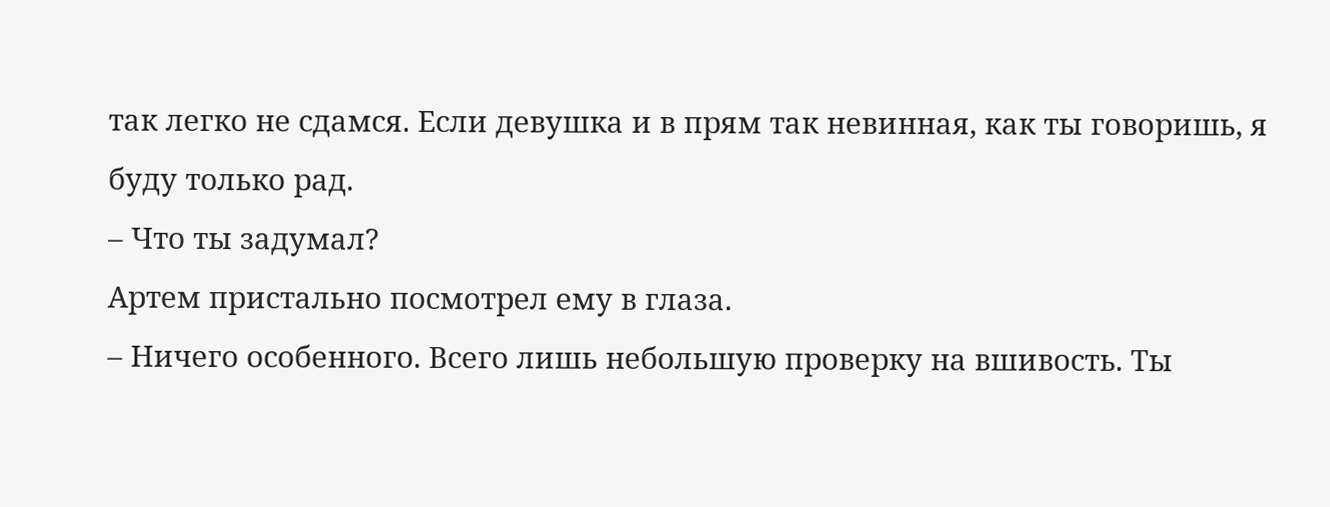так легко не сдамся. Если девушка и в прям так невинная, как ты говоришь, я буду только рад.
– Что ты задумал?
Артем пристально посмотрел ему в глаза.
– Ничего особенного. Всего лишь небольшую проверку на вшивость. Ты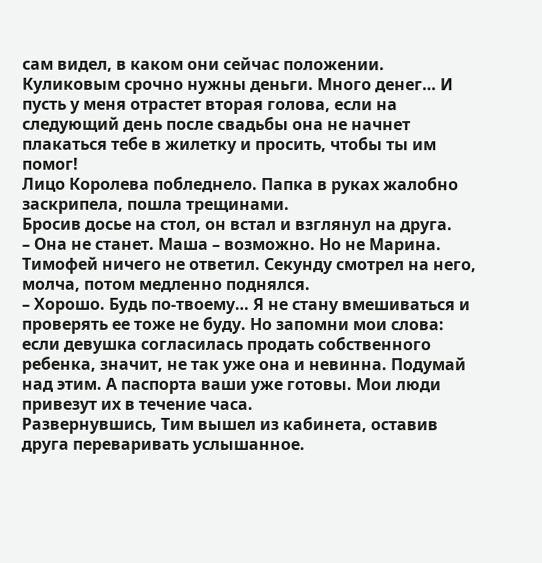сам видел, в каком они сейчас положении. Куликовым срочно нужны деньги. Много денег… И пусть у меня отрастет вторая голова, если на следующий день после свадьбы она не начнет плакаться тебе в жилетку и просить, чтобы ты им помог!
Лицо Королева побледнело. Папка в руках жалобно заскрипела, пошла трещинами.
Бросив досье на стол, он встал и взглянул на друга.
– Она не станет. Маша – возможно. Но не Марина.
Тимофей ничего не ответил. Секунду смотрел на него, молча, потом медленно поднялся.
– Хорошо. Будь по-твоему… Я не стану вмешиваться и проверять ее тоже не буду. Но запомни мои слова: если девушка согласилась продать собственного ребенка, значит, не так уже она и невинна. Подумай над этим. А паспорта ваши уже готовы. Мои люди привезут их в течение часа.
Развернувшись, Тим вышел из кабинета, оставив друга переваривать услышанное.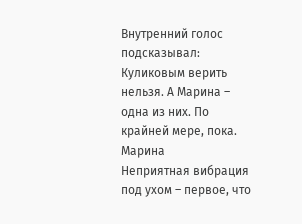Внутренний голос подсказывал: Куликовым верить нельзя. А Марина – одна из них. По крайней мере, пока.
Марина
Неприятная вибрация под ухом – первое, что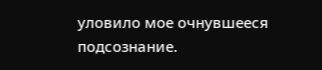уловило мое очнувшееся подсознание.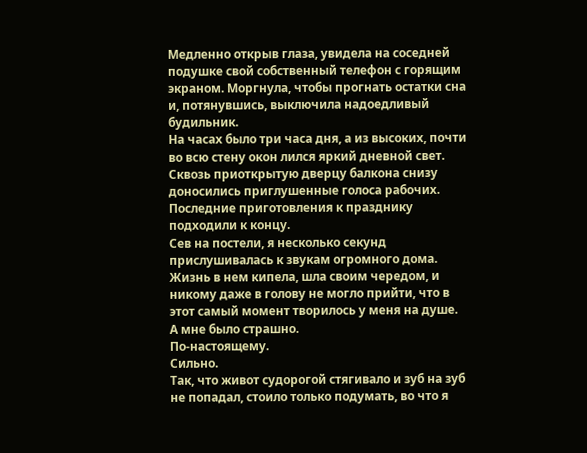Медленно открыв глаза, увидела на соседней подушке свой собственный телефон с горящим экраном. Моргнула, чтобы прогнать остатки сна и, потянувшись, выключила надоедливый будильник.
На часах было три часа дня, а из высоких, почти во всю стену окон лился яркий дневной свет. Сквозь приоткрытую дверцу балкона снизу доносились приглушенные голоса рабочих. Последние приготовления к празднику подходили к концу.
Сев на постели, я несколько секунд прислушивалась к звукам огромного дома. Жизнь в нем кипела, шла своим чередом, и никому даже в голову не могло прийти, что в этот самый момент творилось у меня на душе.
А мне было страшно.
По-настоящему.
Сильно.
Так, что живот судорогой стягивало и зуб на зуб не попадал, стоило только подумать, во что я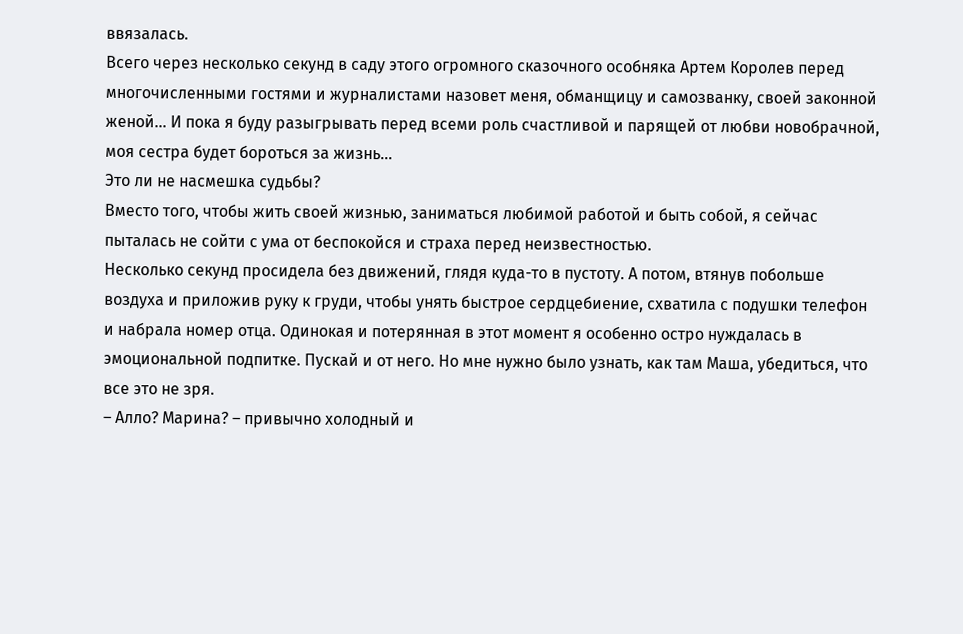ввязалась.
Всего через несколько секунд в саду этого огромного сказочного особняка Артем Королев перед многочисленными гостями и журналистами назовет меня, обманщицу и самозванку, своей законной женой… И пока я буду разыгрывать перед всеми роль счастливой и парящей от любви новобрачной, моя сестра будет бороться за жизнь…
Это ли не насмешка судьбы?
Вместо того, чтобы жить своей жизнью, заниматься любимой работой и быть собой, я сейчас пыталась не сойти с ума от беспокойся и страха перед неизвестностью.
Несколько секунд просидела без движений, глядя куда-то в пустоту. А потом, втянув побольше воздуха и приложив руку к груди, чтобы унять быстрое сердцебиение, схватила с подушки телефон и набрала номер отца. Одинокая и потерянная в этот момент я особенно остро нуждалась в эмоциональной подпитке. Пускай и от него. Но мне нужно было узнать, как там Маша, убедиться, что все это не зря.
– Алло? Марина? – привычно холодный и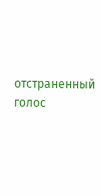отстраненный голос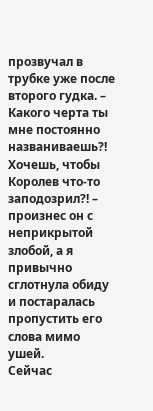прозвучал в трубке уже после второго гудка. – Какого черта ты мне постоянно названиваешь?! Хочешь, чтобы Королев что-то заподозрил?! – произнес он с неприкрытой злобой, а я привычно сглотнула обиду и постаралась пропустить его слова мимо ушей.
Сейчас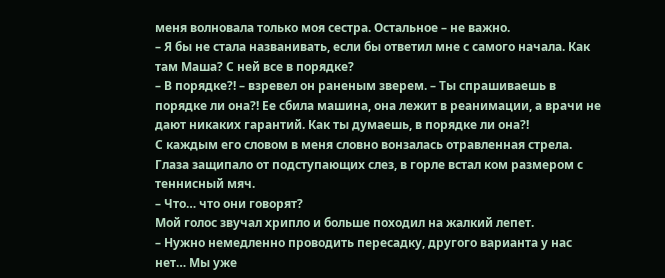меня волновала только моя сестра. Остальное – не важно.
– Я бы не стала названивать, если бы ответил мне с самого начала. Как там Маша? С ней все в порядке?
– В порядке?! – взревел он раненым зверем. – Ты спрашиваешь в порядке ли она?! Ее сбила машина, она лежит в реанимации, а врачи не дают никаких гарантий. Как ты думаешь, в порядке ли она?!
С каждым его словом в меня словно вонзалась отравленная стрела. Глаза защипало от подступающих слез, в горле встал ком размером с теннисный мяч.
– Что… что они говорят?
Мой голос звучал хрипло и больше походил на жалкий лепет.
– Нужно немедленно проводить пересадку, другого варианта у нас нет… Мы уже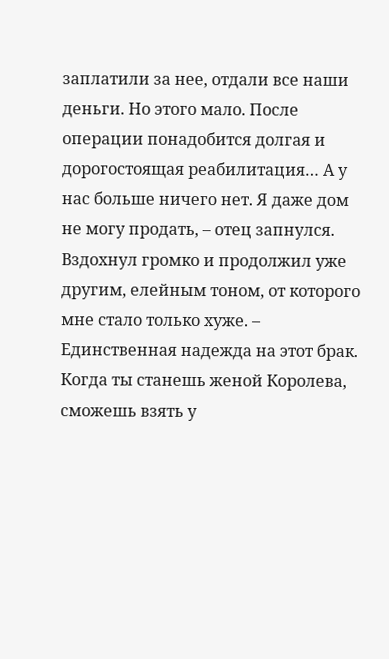заплатили за нее, отдали все наши деньги. Но этого мало. После операции понадобится долгая и дорогостоящая реабилитация… А у нас больше ничего нет. Я даже дом не могу продать, – отец запнулся. Вздохнул громко и продолжил уже другим, елейным тоном, от которого мне стало только хуже. – Единственная надежда на этот брак. Когда ты станешь женой Королева, сможешь взять у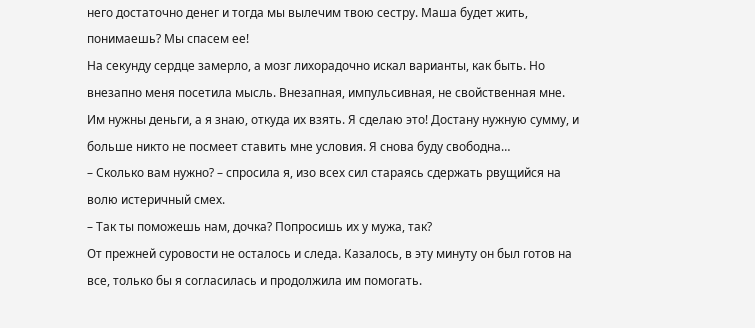него достаточно денег и тогда мы вылечим твою сестру. Маша будет жить, понимаешь? Мы спасем ее!
На секунду сердце замерло, а мозг лихорадочно искал варианты, как быть. Но внезапно меня посетила мысль. Внезапная, импульсивная, не свойственная мне. Им нужны деньги, а я знаю, откуда их взять. Я сделаю это! Достану нужную сумму, и больше никто не посмеет ставить мне условия. Я снова буду свободна…
– Сколько вам нужно? – спросила я, изо всех сил стараясь сдержать рвущийся на волю истеричный смех.
– Так ты поможешь нам, дочка? Попросишь их у мужа, так?
От прежней суровости не осталось и следа. Казалось, в эту минуту он был готов на все, только бы я согласилась и продолжила им помогать.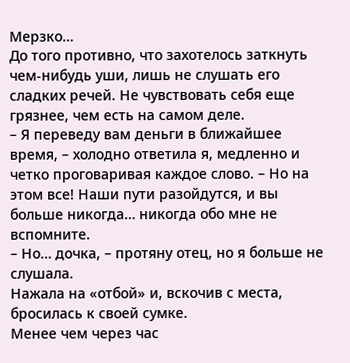Мерзко…
До того противно, что захотелось заткнуть чем-нибудь уши, лишь не слушать его сладких речей. Не чувствовать себя еще грязнее, чем есть на самом деле.
– Я переведу вам деньги в ближайшее время, – холодно ответила я, медленно и четко проговаривая каждое слово. – Но на этом все! Наши пути разойдутся, и вы больше никогда… никогда обо мне не вспомните.
– Но… дочка, – протяну отец, но я больше не слушала.
Нажала на «отбой» и, вскочив с места, бросилась к своей сумке.
Менее чем через час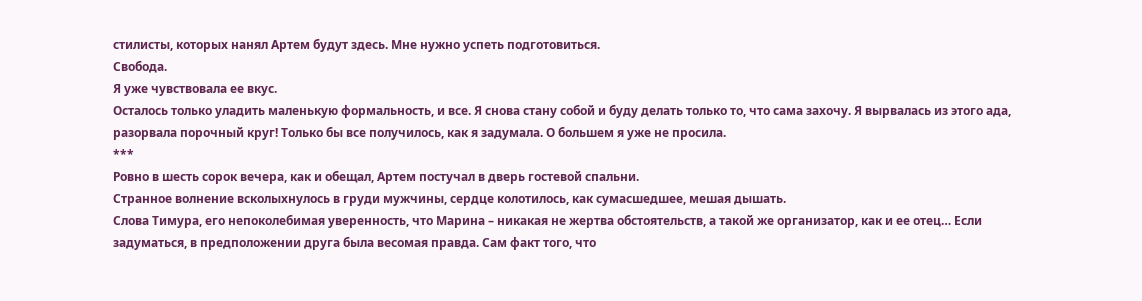стилисты, которых нанял Артем будут здесь. Мне нужно успеть подготовиться.
Свобода.
Я уже чувствовала ее вкус.
Осталось только уладить маленькую формальность, и все. Я снова стану собой и буду делать только то, что сама захочу. Я вырвалась из этого ада, разорвала порочный круг! Только бы все получилось, как я задумала. О большем я уже не просила.
***
Ровно в шесть сорок вечера, как и обещал, Артем постучал в дверь гостевой спальни.
Странное волнение всколыхнулось в груди мужчины, сердце колотилось, как сумасшедшее, мешая дышать.
Слова Тимура, его непоколебимая уверенность, что Марина – никакая не жертва обстоятельств, а такой же организатор, как и ее отец… Если задуматься, в предположении друга была весомая правда. Сам факт того, что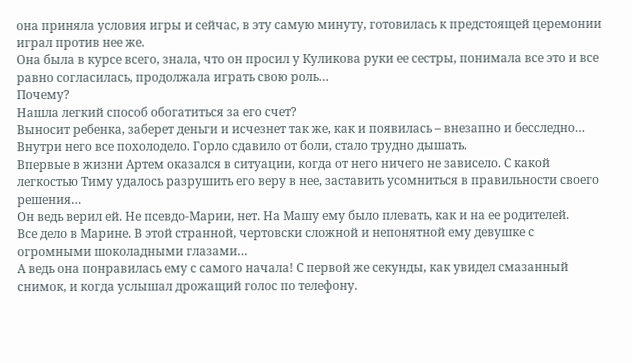она приняла условия игры и сейчас, в эту самую минуту, готовилась к предстоящей церемонии играл против нее же.
Она была в курсе всего, знала, что он просил у Куликова руки ее сестры, понимала все это и все равно согласилась, продолжала играть свою роль…
Почему?
Нашла легкий способ обогатиться за его счет?
Выносит ребенка, заберет деньги и исчезнет так же, как и появилась – внезапно и бесследно…
Внутри него все похолодело. Горло сдавило от боли, стало трудно дышать.
Впервые в жизни Артем оказался в ситуации, когда от него ничего не зависело. С какой легкостью Тиму удалось разрушить его веру в нее, заставить усомниться в правильности своего решения…
Он ведь верил ей. Не псевдо-Марии, нет. На Машу ему было плевать, как и на ее родителей.
Все дело в Марине. В этой странной, чертовски сложной и непонятной ему девушке с огромными шоколадными глазами…
А ведь она понравилась ему с самого начала! С первой же секунды, как увидел смазанный снимок, и когда услышал дрожащий голос по телефону.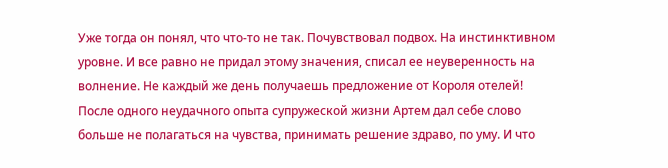Уже тогда он понял, что что-то не так. Почувствовал подвох. На инстинктивном уровне. И все равно не придал этому значения, списал ее неуверенность на волнение. Не каждый же день получаешь предложение от Короля отелей!
После одного неудачного опыта супружеской жизни Артем дал себе слово больше не полагаться на чувства, принимать решение здраво, по уму. И что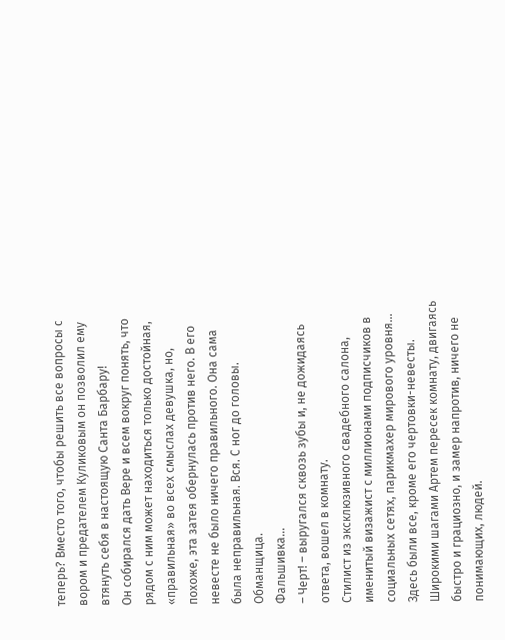теперь? Вместо того, чтобы решить все вопросы с вором и предателем Куликовым он позволил ему втянуть себя в настоящую Санта Барбару!
Он собирался дать Вере и всем вокруг понять, что рядом с ним может находиться только достойная, «правильная» во всех смыслах девушка, но, похоже, эта затея обернулась против него. В его невесте не было ничего правильного. Она сама была неправильная. Вся. С ног до головы. Обманщица.
Фальшивка…
– Черт! – выругался сквозь зубы и, не дожидаясь ответа, вошел в комнату.
Стилист из эксклюзивного свадебного салона, именитый визажист с миллионами подписчиков в социальных сетях, парикмахер мирового уровня… Здесь были все, кроме его чертовки-невесты.
Широкими шагами Артем пересек комнату, двигаясь быстро и грациозно, и замер напротив, ничего не понимающих, людей.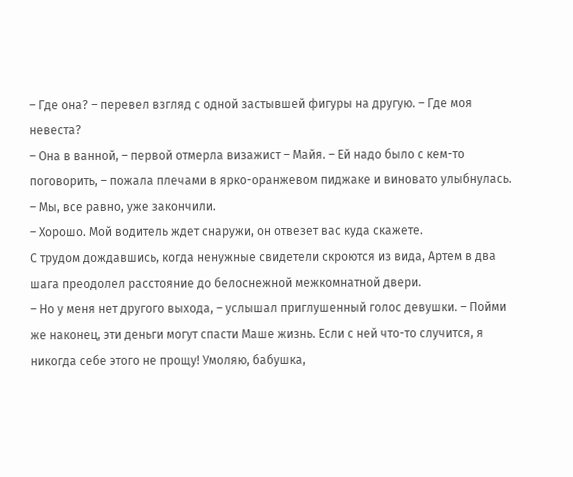– Где она? – перевел взгляд с одной застывшей фигуры на другую. – Где моя невеста?
– Она в ванной, – первой отмерла визажист – Майя. – Ей надо было с кем-то поговорить, – пожала плечами в ярко-оранжевом пиджаке и виновато улыбнулась. – Мы, все равно, уже закончили.
– Хорошо. Мой водитель ждет снаружи, он отвезет вас куда скажете.
С трудом дождавшись, когда ненужные свидетели скроются из вида, Артем в два шага преодолел расстояние до белоснежной межкомнатной двери.
– Но у меня нет другого выхода, – услышал приглушенный голос девушки. – Пойми же наконец, эти деньги могут спасти Маше жизнь. Если с ней что-то случится, я никогда себе этого не прощу! Умоляю, бабушка,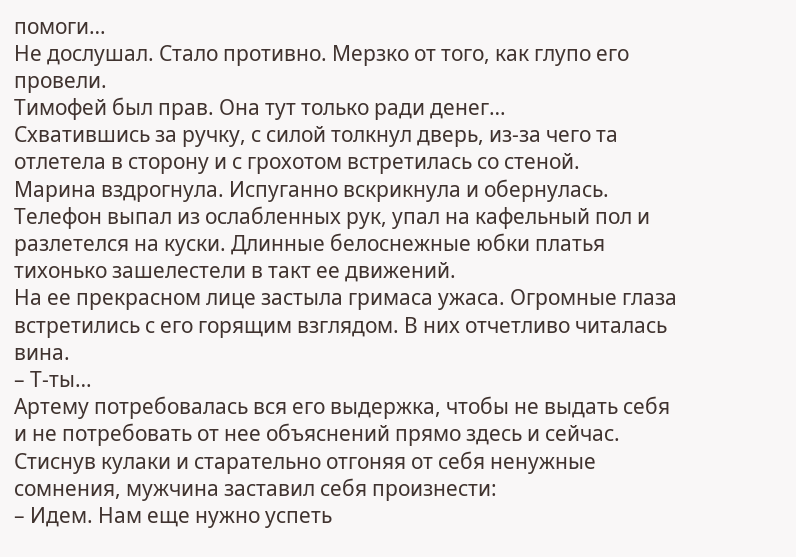помоги…
Не дослушал. Стало противно. Мерзко от того, как глупо его провели.
Тимофей был прав. Она тут только ради денег…
Схватившись за ручку, с силой толкнул дверь, из-за чего та отлетела в сторону и с грохотом встретилась со стеной.
Марина вздрогнула. Испуганно вскрикнула и обернулась.
Телефон выпал из ослабленных рук, упал на кафельный пол и разлетелся на куски. Длинные белоснежные юбки платья тихонько зашелестели в такт ее движений.
На ее прекрасном лице застыла гримаса ужаса. Огромные глаза встретились с его горящим взглядом. В них отчетливо читалась вина.
– Т-ты…
Артему потребовалась вся его выдержка, чтобы не выдать себя и не потребовать от нее объяснений прямо здесь и сейчас. Стиснув кулаки и старательно отгоняя от себя ненужные сомнения, мужчина заставил себя произнести:
– Идем. Нам еще нужно успеть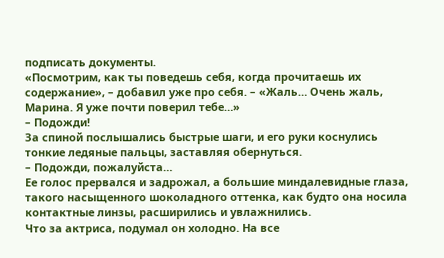подписать документы.
«Посмотрим, как ты поведешь себя, когда прочитаешь их содержание», – добавил уже про себя. – «Жаль… Очень жаль, Марина. Я уже почти поверил тебе…»
– Подожди!
За спиной послышались быстрые шаги, и его руки коснулись тонкие ледяные пальцы, заставляя обернуться.
– Подожди, пожалуйста…
Ее голос прервался и задрожал, а большие миндалевидные глаза, такого насыщенного шоколадного оттенка, как будто она носила контактные линзы, расширились и увлажнились.
Что за актриса, подумал он холодно. На все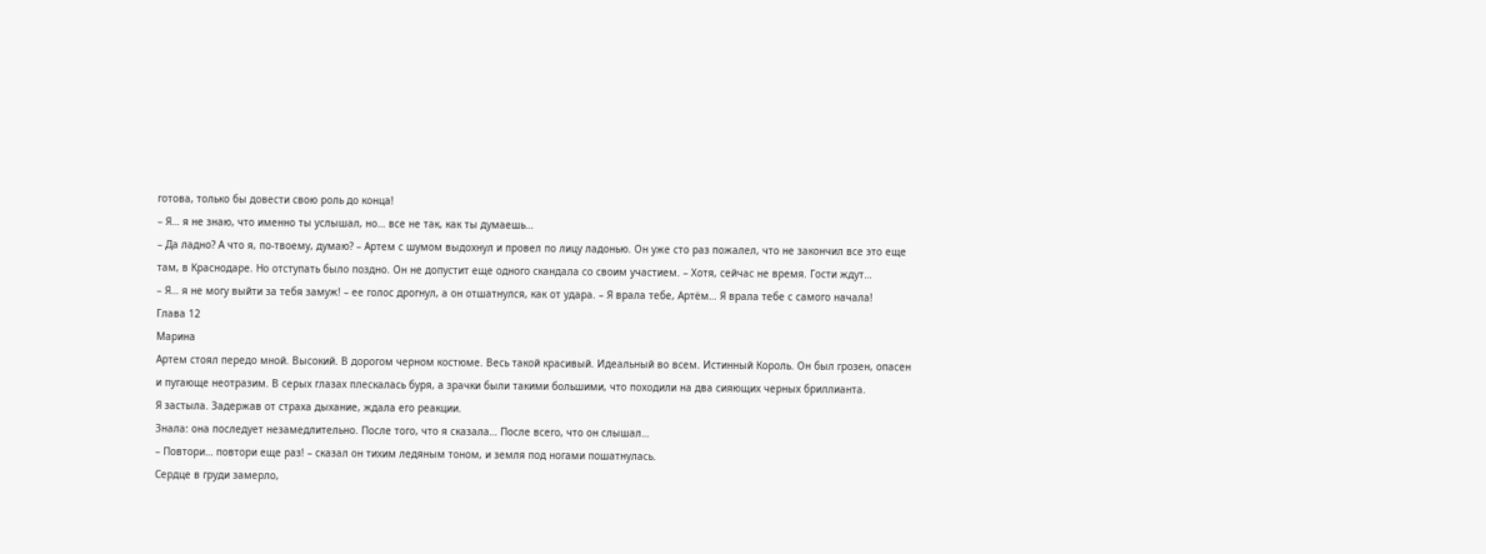готова, только бы довести свою роль до конца!
– Я… я не знаю, что именно ты услышал, но… все не так, как ты думаешь…
– Да ладно? А что я, по-твоему, думаю? – Артем с шумом выдохнул и провел по лицу ладонью. Он уже сто раз пожалел, что не закончил все это еще там, в Краснодаре. Но отступать было поздно. Он не допустит еще одного скандала со своим участием. – Хотя, сейчас не время. Гости ждут…
– Я… я не могу выйти за тебя замуж! – ее голос дрогнул, а он отшатнулся, как от удара. – Я врала тебе, Артём… Я врала тебе с самого начала!
Глава 12
Марина
Артем стоял передо мной. Высокий. В дорогом черном костюме. Весь такой красивый. Идеальный во всем. Истинный Король. Он был грозен, опасен и пугающе неотразим. В серых глазах плескалась буря, а зрачки были такими большими, что походили на два сияющих черных бриллианта.
Я застыла. Задержав от страха дыхание, ждала его реакции.
Знала: она последует незамедлительно. После того, что я сказала… После всего, что он слышал…
– Повтори… повтори еще раз! – сказал он тихим ледяным тоном, и земля под ногами пошатнулась.
Сердце в груди замерло,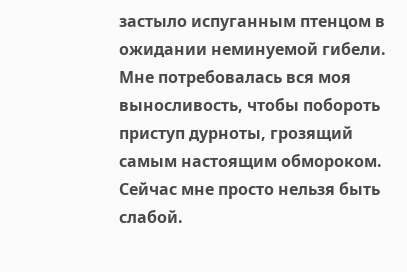застыло испуганным птенцом в ожидании неминуемой гибели.
Мне потребовалась вся моя выносливость, чтобы побороть приступ дурноты, грозящий самым настоящим обмороком. Сейчас мне просто нельзя быть слабой.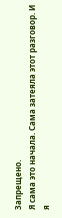Запрещено.
Я сама это начала. Сама затеяла этот разговор. И я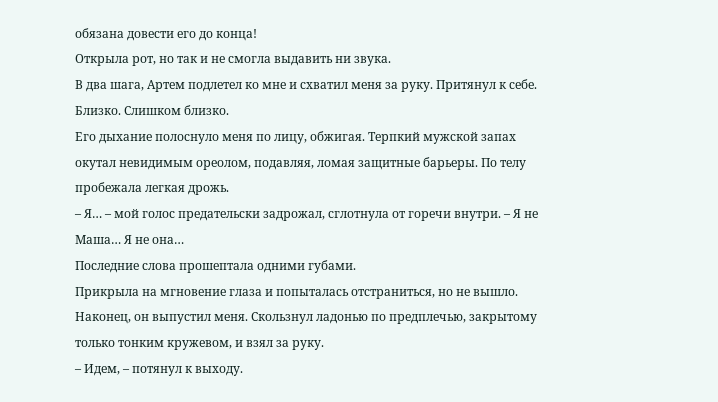обязана довести его до конца!
Открыла рот, но так и не смогла выдавить ни звука.
В два шага, Артем подлетел ко мне и схватил меня за руку. Притянул к себе. Близко. Слишком близко.
Его дыхание полоснуло меня по лицу, обжигая. Терпкий мужской запах окутал невидимым ореолом, подавляя, ломая защитные барьеры. По телу пробежала легкая дрожь.
– Я… – мой голос предательски задрожал, сглотнула от горечи внутри. – Я не Маша… Я не она…
Последние слова прошептала одними губами.
Прикрыла на мгновение глаза и попыталась отстраниться, но не вышло.
Наконец, он выпустил меня. Скользнул ладонью по предплечью, закрытому только тонким кружевом, и взял за руку.
– Идем, – потянул к выходу.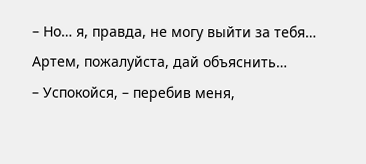– Но… я, правда, не могу выйти за тебя… Артем, пожалуйста, дай объяснить…
– Успокойся, – перебив меня,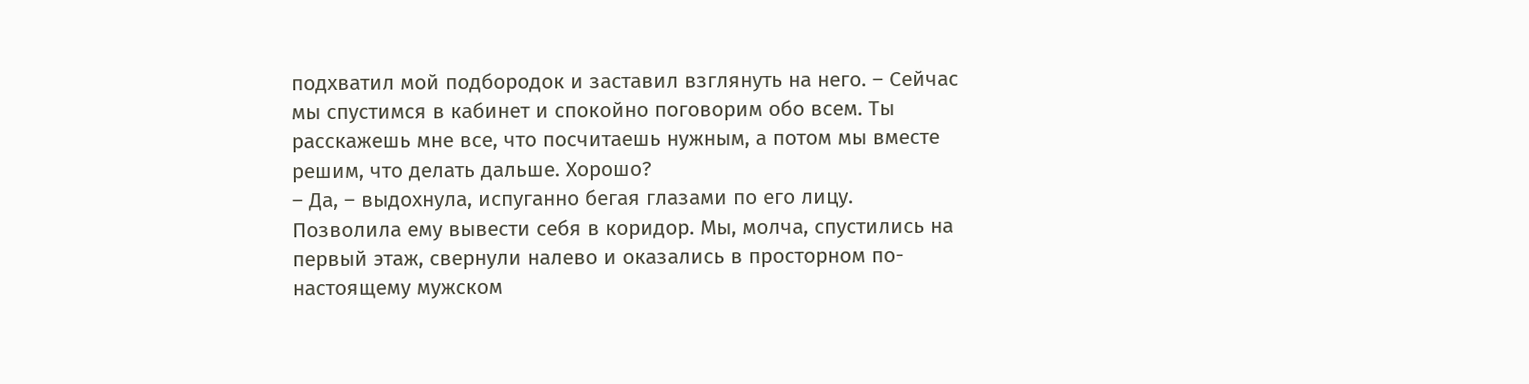подхватил мой подбородок и заставил взглянуть на него. – Сейчас мы спустимся в кабинет и спокойно поговорим обо всем. Ты расскажешь мне все, что посчитаешь нужным, а потом мы вместе решим, что делать дальше. Хорошо?
– Да, – выдохнула, испуганно бегая глазами по его лицу.
Позволила ему вывести себя в коридор. Мы, молча, спустились на первый этаж, свернули налево и оказались в просторном по-настоящему мужском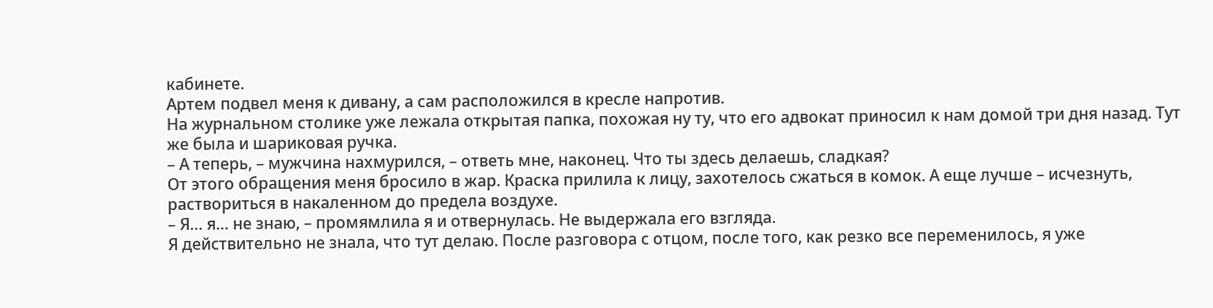кабинете.
Артем подвел меня к дивану, а сам расположился в кресле напротив.
На журнальном столике уже лежала открытая папка, похожая ну ту, что его адвокат приносил к нам домой три дня назад. Тут же была и шариковая ручка.
– А теперь, – мужчина нахмурился, – ответь мне, наконец. Что ты здесь делаешь, сладкая?
От этого обращения меня бросило в жар. Краска прилила к лицу, захотелось сжаться в комок. А еще лучше – исчезнуть, раствориться в накаленном до предела воздухе.
– Я… я… не знаю, – промямлила я и отвернулась. Не выдержала его взгляда.
Я действительно не знала, что тут делаю. После разговора с отцом, после того, как резко все переменилось, я уже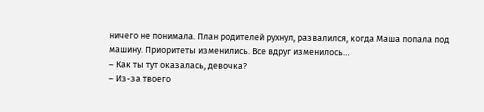ничего не понимала. План родителей рухнул, развалился, когда Маша попала под машину. Приоритеты изменились. Все вдруг изменилось…
– Как ты тут оказалась, девочка?
– Из-за твоего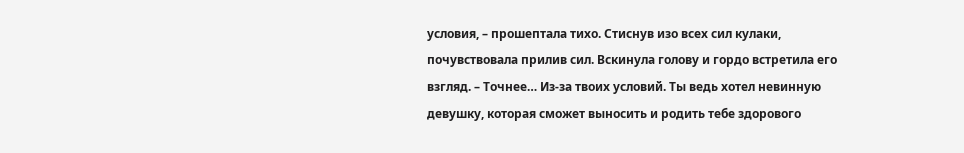условия, – прошептала тихо. Стиснув изо всех сил кулаки, почувствовала прилив сил. Вскинула голову и гордо встретила его взгляд. – Точнее… Из-за твоих условий. Ты ведь хотел невинную девушку, которая сможет выносить и родить тебе здорового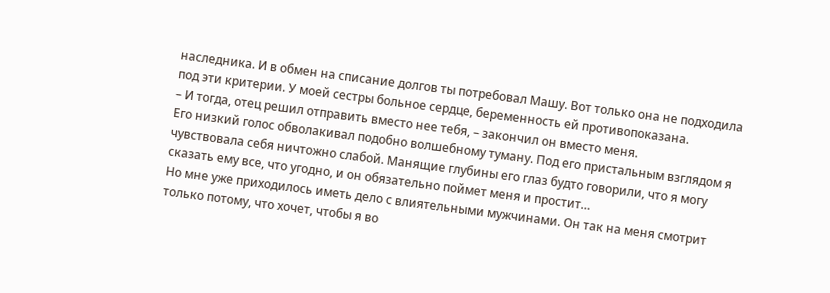наследника. И в обмен на списание долгов ты потребовал Машу. Вот только она не подходила под эти критерии. У моей сестры больное сердце, беременность ей противопоказана.
– И тогда, отец решил отправить вместо нее тебя, – закончил он вместо меня.
Его низкий голос обволакивал подобно волшебному туману. Под его пристальным взглядом я чувствовала себя ничтожно слабой. Манящие глубины его глаз будто говорили, что я могу сказать ему все, что угодно, и он обязательно поймет меня и простит…
Но мне уже приходилось иметь дело с влиятельными мужчинами. Он так на меня смотрит только потому, что хочет, чтобы я во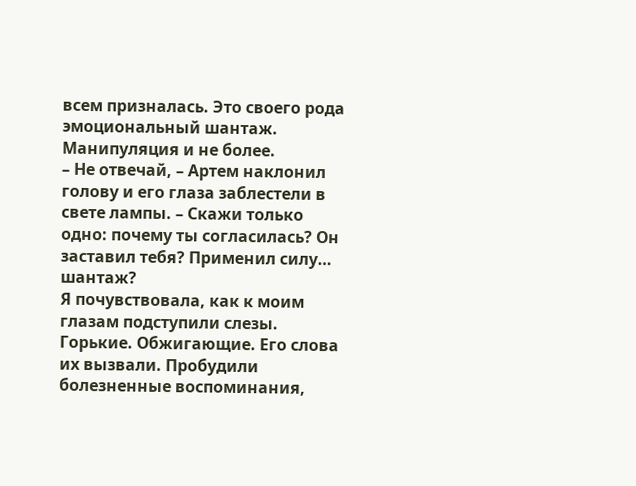всем призналась. Это своего рода эмоциональный шантаж. Манипуляция и не более.
– Не отвечай, – Артем наклонил голову и его глаза заблестели в свете лампы. – Скажи только одно: почему ты согласилась? Он заставил тебя? Применил силу… шантаж?
Я почувствовала, как к моим глазам подступили слезы. Горькие. Обжигающие. Его слова их вызвали. Пробудили болезненные воспоминания,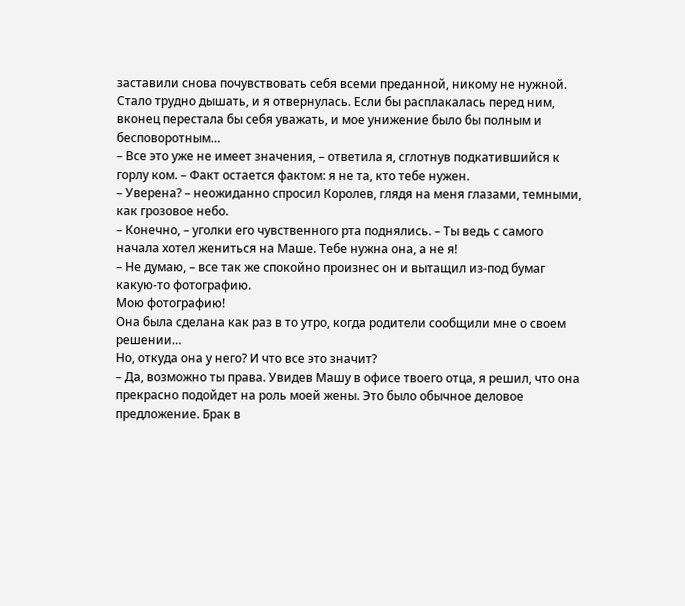заставили снова почувствовать себя всеми преданной, никому не нужной.
Стало трудно дышать, и я отвернулась. Если бы расплакалась перед ним, вконец перестала бы себя уважать, и мое унижение было бы полным и бесповоротным…
– Все это уже не имеет значения, – ответила я, сглотнув подкатившийся к горлу ком. – Факт остается фактом: я не та, кто тебе нужен.
– Уверена? – неожиданно спросил Королев, глядя на меня глазами, темными, как грозовое небо.
– Конечно, – уголки его чувственного рта поднялись. – Ты ведь с самого начала хотел жениться на Маше. Тебе нужна она, а не я!
– Не думаю, – все так же спокойно произнес он и вытащил из-под бумаг какую-то фотографию.
Мою фотографию!
Она была сделана как раз в то утро, когда родители сообщили мне о своем решении…
Но, откуда она у него? И что все это значит?
– Да, возможно ты права. Увидев Машу в офисе твоего отца, я решил, что она прекрасно подойдет на роль моей жены. Это было обычное деловое предложение. Брак в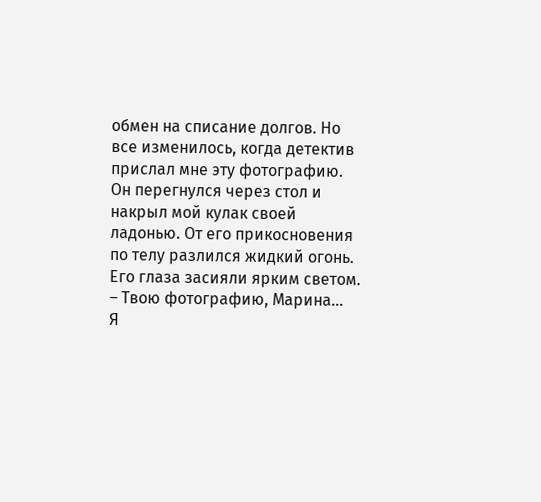обмен на списание долгов. Но все изменилось, когда детектив прислал мне эту фотографию.
Он перегнулся через стол и накрыл мой кулак своей ладонью. От его прикосновения по телу разлился жидкий огонь. Его глаза засияли ярким светом.
– Твою фотографию, Марина…
Я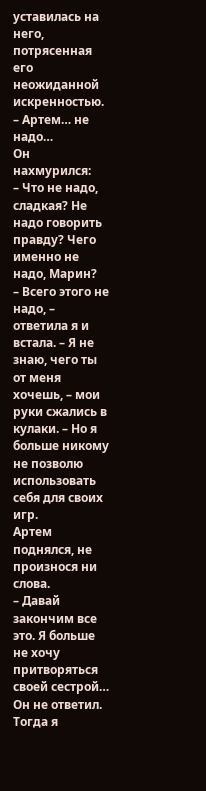уставилась на него, потрясенная его неожиданной искренностью.
– Артем… не надо…
Он нахмурился:
– Что не надо, сладкая? Не надо говорить правду? Чего именно не надо, Марин?
– Всего этого не надо, – ответила я и встала. – Я не знаю, чего ты от меня хочешь, – мои руки сжались в кулаки. – Но я больше никому не позволю использовать себя для своих игр.
Артем поднялся, не произнося ни слова.
– Давай закончим все это. Я больше не хочу притворяться своей сестрой…
Он не ответил. Тогда я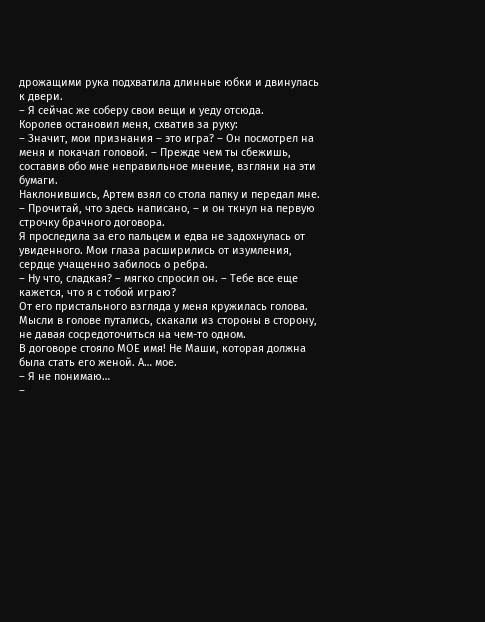дрожащими рука подхватила длинные юбки и двинулась к двери.
– Я сейчас же соберу свои вещи и уеду отсюда.
Королев остановил меня, схватив за руку:
– Значит, мои признания – это игра? – Он посмотрел на меня и покачал головой. – Прежде чем ты сбежишь, составив обо мне неправильное мнение, взгляни на эти бумаги.
Наклонившись, Артем взял со стола папку и передал мне.
– Прочитай, что здесь написано, – и он ткнул на первую строчку брачного договора.
Я проследила за его пальцем и едва не задохнулась от увиденного. Мои глаза расширились от изумления, сердце учащенно забилось о ребра.
– Ну что, сладкая? – мягко спросил он. – Тебе все еще кажется, что я с тобой играю?
От его пристального взгляда у меня кружилась голова. Мысли в голове путались, скакали из стороны в сторону, не давая сосредоточиться на чем-то одном.
В договоре стояло МОЕ имя! Не Маши, которая должна была стать его женой. А… мое.
– Я не понимаю…
–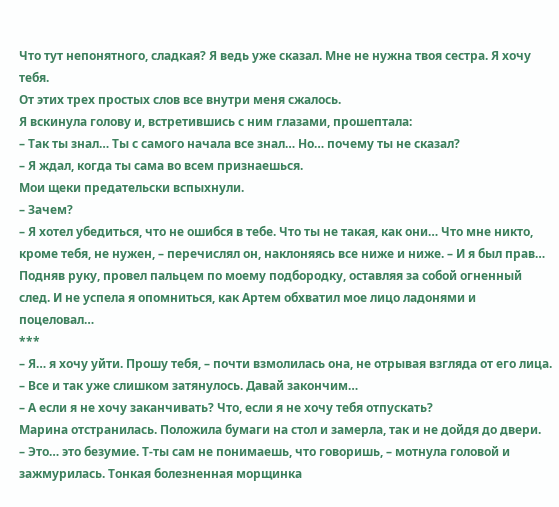Что тут непонятного, сладкая? Я ведь уже сказал. Мне не нужна твоя сестра. Я хочу тебя.
От этих трех простых слов все внутри меня сжалось.
Я вскинула голову и, встретившись с ним глазами, прошептала:
– Так ты знал… Ты с самого начала все знал… Но… почему ты не сказал?
– Я ждал, когда ты сама во всем признаешься.
Мои щеки предательски вспыхнули.
– Зачем?
– Я хотел убедиться, что не ошибся в тебе. Что ты не такая, как они… Что мне никто, кроме тебя, не нужен, – перечислял он, наклоняясь все ниже и ниже. – И я был прав…
Подняв руку, провел пальцем по моему подбородку, оставляя за собой огненный след. И не успела я опомниться, как Артем обхватил мое лицо ладонями и поцеловал…
***
– Я… я хочу уйти. Прошу тебя, – почти взмолилась она, не отрывая взгляда от его лица. – Все и так уже слишком затянулось. Давай закончим…
– А если я не хочу заканчивать? Что, если я не хочу тебя отпускать?
Марина отстранилась. Положила бумаги на стол и замерла, так и не дойдя до двери.
– Это… это безумие. Т-ты сам не понимаешь, что говоришь, – мотнула головой и зажмурилась. Тонкая болезненная морщинка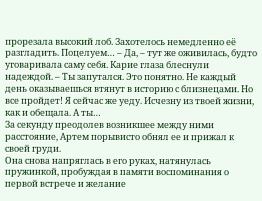прорезала высокий лоб. Захотелось немедленно её разгладить. Поцелуем… – Да, – тут же оживилась, будто уговаривала саму себя. Карие глаза блеснули надеждой. – Ты запутался. Это понятно. Не каждый день оказываешься втянут в историю с близнецами. Но все пройдет! Я сейчас же уеду. Исчезну из твоей жизни, как и обещала. А ты…
За секунду преодолев возникшее между ними расстояние, Артем порывисто обнял ее и прижал к своей груди.
Она снова напряглась в его руках, натянулась пружинкой, пробуждая в памяти воспоминания о первой встрече и желание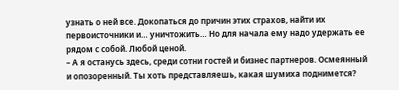узнать о ней все. Докопаться до причин этих страхов, найти их первоисточники и… уничтожить… Но для начала ему надо удержать ее рядом с собой. Любой ценой.
– А я останусь здесь, среди сотни гостей и бизнес партнеров. Осмеянный и опозоренный. Ты хоть представляешь, какая шумиха поднимется?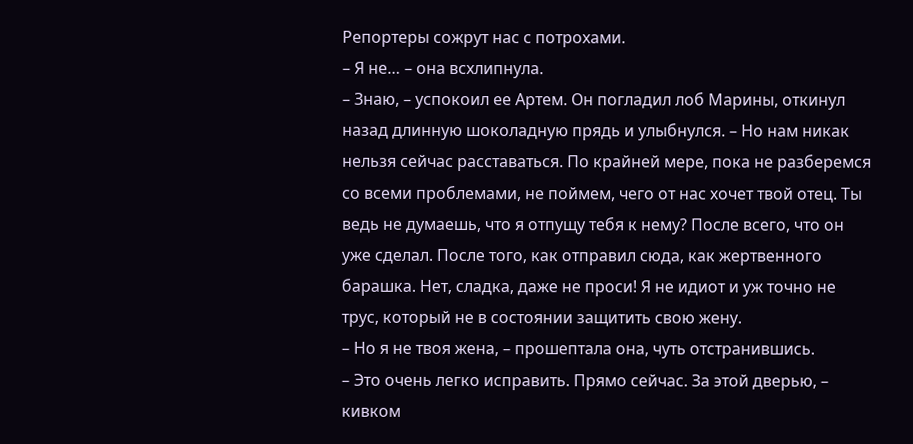Репортеры сожрут нас с потрохами.
– Я не… – она всхлипнула.
– Знаю, – успокоил ее Артем. Он погладил лоб Марины, откинул назад длинную шоколадную прядь и улыбнулся. – Но нам никак нельзя сейчас расставаться. По крайней мере, пока не разберемся со всеми проблемами, не поймем, чего от нас хочет твой отец. Ты ведь не думаешь, что я отпущу тебя к нему? После всего, что он уже сделал. После того, как отправил сюда, как жертвенного барашка. Нет, сладка, даже не проси! Я не идиот и уж точно не трус, который не в состоянии защитить свою жену.
– Но я не твоя жена, – прошептала она, чуть отстранившись.
– Это очень легко исправить. Прямо сейчас. За этой дверью, – кивком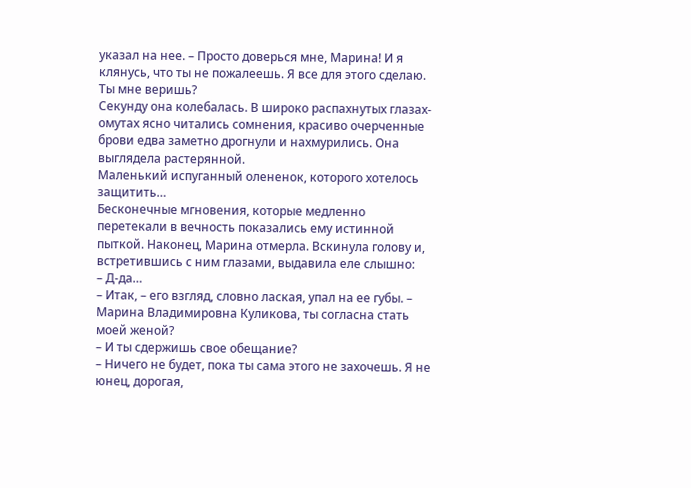указал на нее. – Просто доверься мне, Марина! И я клянусь, что ты не пожалеешь. Я все для этого сделаю. Ты мне веришь?
Секунду она колебалась. В широко распахнутых глазах-омутах ясно читались сомнения, красиво очерченные брови едва заметно дрогнули и нахмурились. Она выглядела растерянной.
Маленький испуганный олененок, которого хотелось защитить…
Бесконечные мгновения, которые медленно перетекали в вечность показались ему истинной пыткой. Наконец, Марина отмерла. Вскинула голову и, встретившись с ним глазами, выдавила еле слышно:
– Д-да…
– Итак, – его взгляд, словно лаская, упал на ее губы. – Марина Владимировна Куликова, ты согласна стать моей женой?
– И ты сдержишь свое обещание?
– Ничего не будет, пока ты сама этого не захочешь. Я не юнец, дорогая,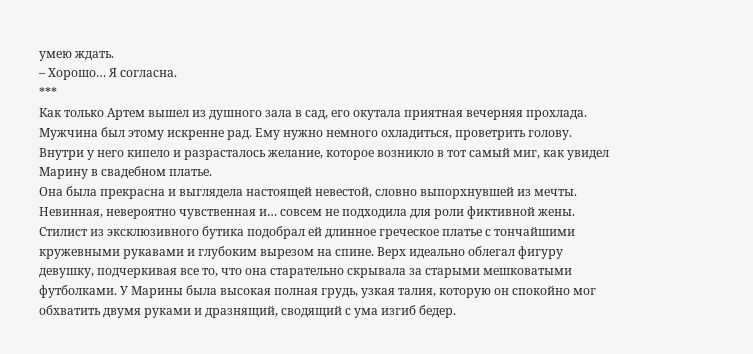умею ждать.
– Хорошо… Я согласна.
***
Как только Артем вышел из душного зала в сад, его окутала приятная вечерняя прохлада. Мужчина был этому искренне рад. Ему нужно немного охладиться, проветрить голову. Внутри у него кипело и разрасталось желание, которое возникло в тот самый миг, как увидел Марину в свадебном платье.
Она была прекрасна и выглядела настоящей невестой, словно выпорхнувшей из мечты. Невинная, невероятно чувственная и… совсем не подходила для роли фиктивной жены.
Стилист из эксклюзивного бутика подобрал ей длинное греческое платье с тончайшими кружевными рукавами и глубоким вырезом на спине. Верх идеально облегал фигуру девушку, подчеркивая все то, что она старательно скрывала за старыми мешковатыми футболками. У Марины была высокая полная грудь, узкая талия, которую он спокойно мог обхватить двумя руками и дразнящий, сводящий с ума изгиб бедер.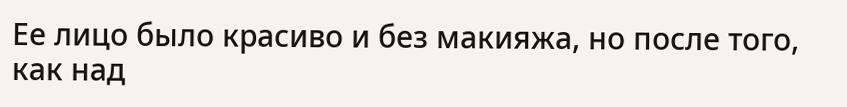Ее лицо было красиво и без макияжа, но после того, как над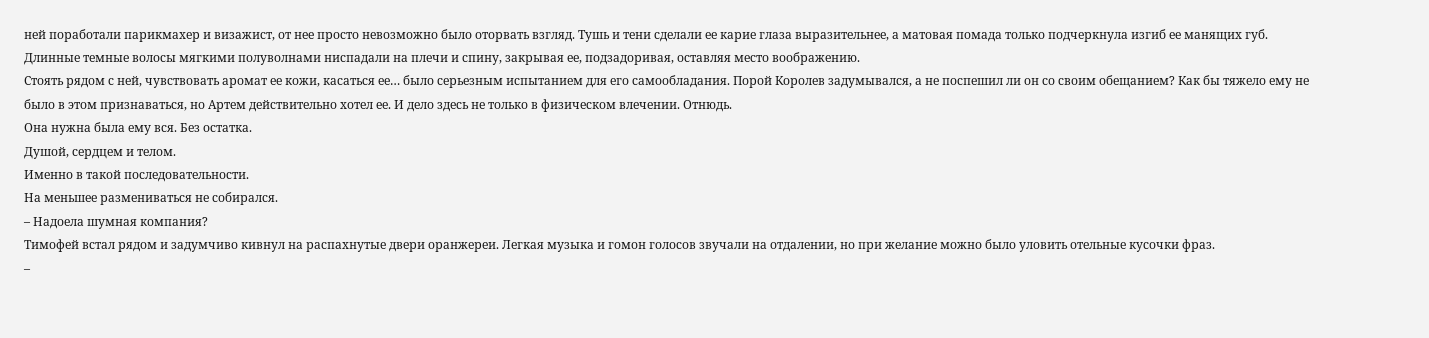ней поработали парикмахер и визажист, от нее просто невозможно было оторвать взгляд. Тушь и тени сделали ее карие глаза выразительнее, а матовая помада только подчеркнула изгиб ее манящих губ. Длинные темные волосы мягкими полуволнами ниспадали на плечи и спину, закрывая ее, подзадоривая, оставляя место воображению.
Стоять рядом с ней, чувствовать аромат ее кожи, касаться ее… было серьезным испытанием для его самообладания. Порой Королев задумывался, а не поспешил ли он со своим обещанием? Как бы тяжело ему не было в этом признаваться, но Артем действительно хотел ее. И дело здесь не только в физическом влечении. Отнюдь.
Она нужна была ему вся. Без остатка.
Душой, сердцем и телом.
Именно в такой последовательности.
На меньшее размениваться не собирался.
– Надоела шумная компания?
Тимофей встал рядом и задумчиво кивнул на распахнутые двери оранжереи. Легкая музыка и гомон голосов звучали на отдалении, но при желание можно было уловить отельные кусочки фраз.
–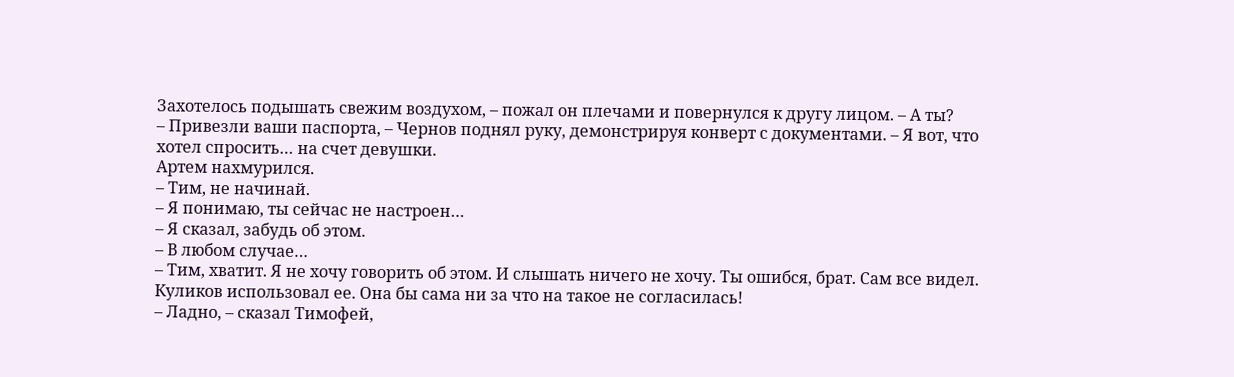Захотелось подышать свежим воздухом, – пожал он плечами и повернулся к другу лицом. – А ты?
– Привезли ваши паспорта, – Чернов поднял руку, демонстрируя конверт с документами. – Я вот, что хотел спросить… на счет девушки.
Артем нахмурился.
– Тим, не начинай.
– Я понимаю, ты сейчас не настроен…
– Я сказал, забудь об этом.
– В любом случае…
– Тим, хватит. Я не хочу говорить об этом. И слышать ничего не хочу. Ты ошибся, брат. Сам все видел. Куликов использовал ее. Она бы сама ни за что на такое не согласилась!
– Ладно, – сказал Тимофей,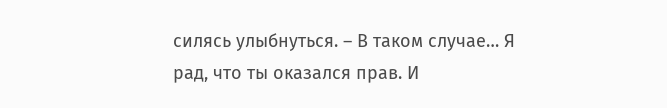силясь улыбнуться. – В таком случае… Я рад, что ты оказался прав. И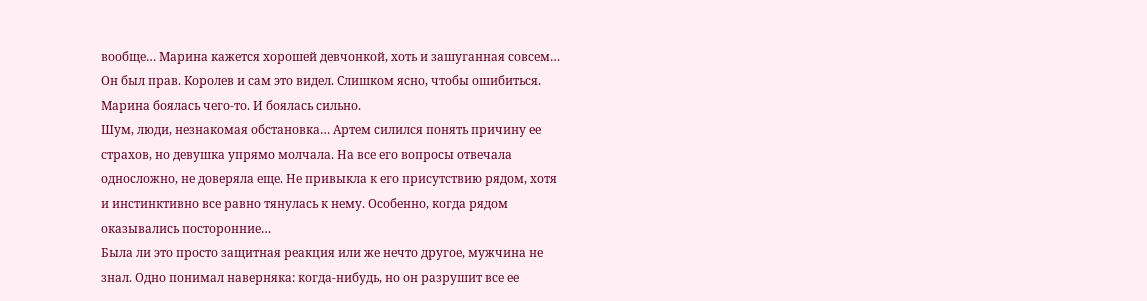вообще… Марина кажется хорошей девчонкой, хоть и зашуганная совсем…
Он был прав. Королев и сам это видел. Слишком ясно, чтобы ошибиться.
Марина боялась чего-то. И боялась сильно.
Шум, люди, незнакомая обстановка… Артем силился понять причину ее страхов, но девушка упрямо молчала. На все его вопросы отвечала односложно, не доверяла еще. Не привыкла к его присутствию рядом, хотя и инстинктивно все равно тянулась к нему. Особенно, когда рядом оказывались посторонние…
Была ли это просто защитная реакция или же нечто другое, мужчина не знал. Одно понимал наверняка: когда-нибудь, но он разрушит все ее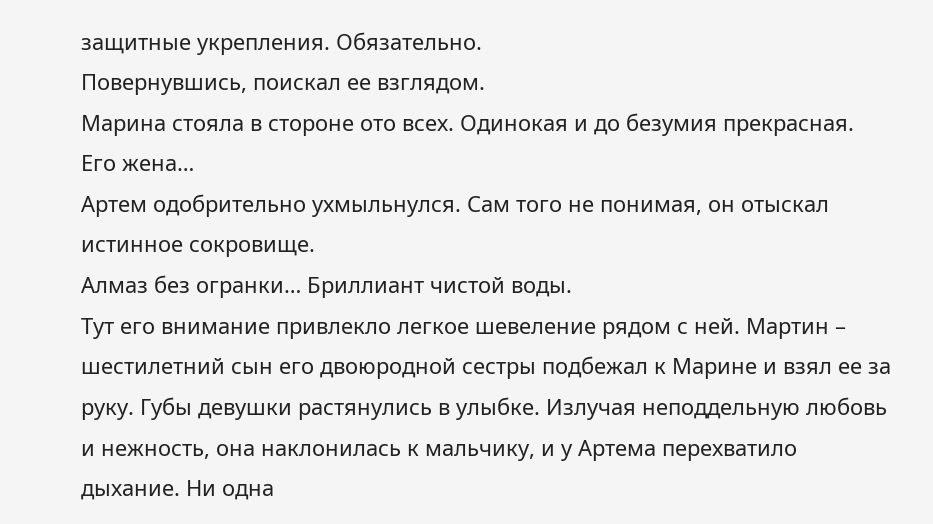защитные укрепления. Обязательно.
Повернувшись, поискал ее взглядом.
Марина стояла в стороне ото всех. Одинокая и до безумия прекрасная.
Его жена…
Артем одобрительно ухмыльнулся. Сам того не понимая, он отыскал истинное сокровище.
Алмаз без огранки… Бриллиант чистой воды.
Тут его внимание привлекло легкое шевеление рядом с ней. Мартин – шестилетний сын его двоюродной сестры подбежал к Марине и взял ее за руку. Губы девушки растянулись в улыбке. Излучая неподдельную любовь и нежность, она наклонилась к мальчику, и у Артема перехватило дыхание. Ни одна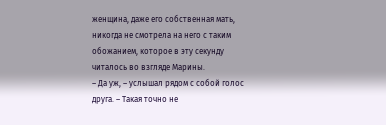женщина, даже его собственная мать, никогда не смотрела на него с таким обожанием, которое в эту секунду читалось во взгляде Марины.
– Да уж, – услышал рядом с собой голос друга. – Такая точно не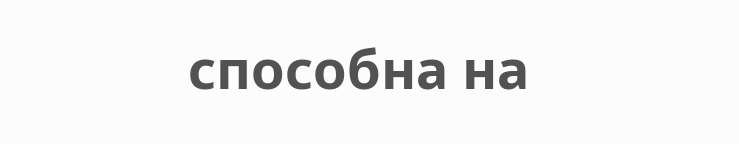способна на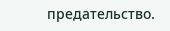предательство.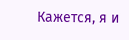Кажется, я и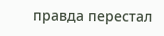правда перестал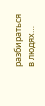разбираться в людях…